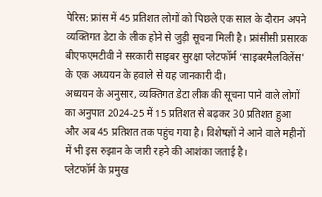पेरिस: फ्रांस में 45 प्रतिशत लोगों को पिछले एक साल के दौरान अपने व्यक्तिगत डेटा के लीक होने से जुड़ी सूचना मिली है। फ्रांसीसी प्रसारक बीएफएमटीवी ने सरकारी साइबर सुरक्षा प्लेटफॉर्म ‘साइबरमैलविलेंस’ के एक अध्ययन के हवाले से यह जानकारी दी।
अध्ययन के अनुसार, व्यक्तिगत डेटा लीक की सूचना पाने वाले लोगों का अनुपात 2024-25 में 15 प्रतिशत से बढ़कर 30 प्रतिशत हुआ और अब 45 प्रतिशत तक पहुंच गया है। विशेषज्ञों ने आने वाले महीनों में भी इस रुझान के जारी रहने की आशंका जताई है।
प्लेटफॉर्म के प्रमुख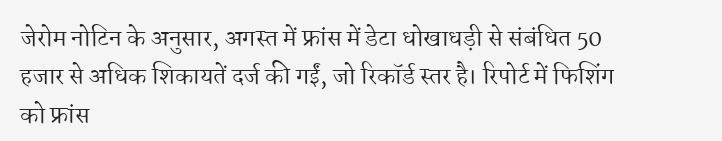जेरोम नोटिन के अनुसार, अगस्त में फ्रांस में डेटा धोखाधड़ी से संबंधित 50 हजार से अधिक शिकायतें दर्ज की गईं, जो रिकॉर्ड स्तर है। रिपोर्ट में फिशिंग को फ्रांस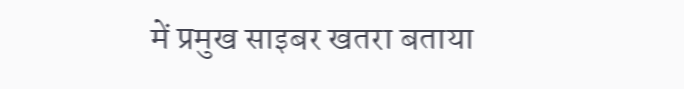में प्रमुख साइबर खतरा बताया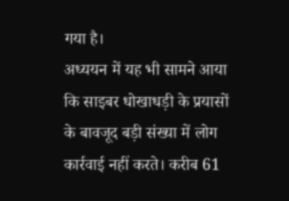गया है।
अध्ययन में यह भी सामने आया कि साइबर धोखाधड़ी के प्रयासों के बावजूद बड़ी संख्या में लोग कार्रवाई नहीं करते। करीब 61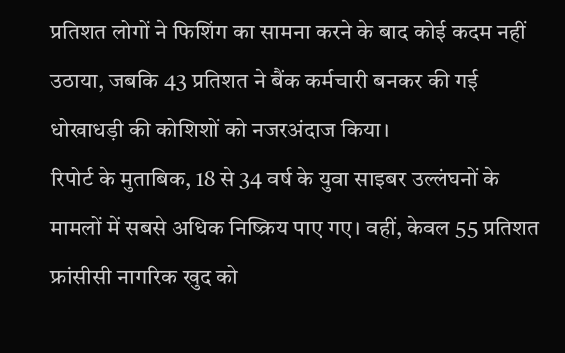प्रतिशत लोगों ने फिशिंग का सामना करने के बाद कोई कदम नहीं उठाया, जबकि 43 प्रतिशत ने बैंक कर्मचारी बनकर की गई धोखाधड़ी की कोशिशों को नजरअंदाज किया।
रिपोर्ट के मुताबिक, 18 से 34 वर्ष के युवा साइबर उल्लंघनों के मामलों में सबसे अधिक निष्क्रिय पाए गए। वहीं, केवल 55 प्रतिशत फ्रांसीसी नागरिक खुद को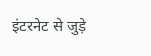इंटरनेट से जुड़े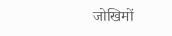जोखिमों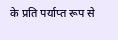के प्रति पर्याप्त रूप से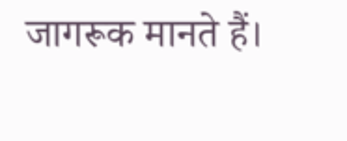जागरूक मानते हैं।